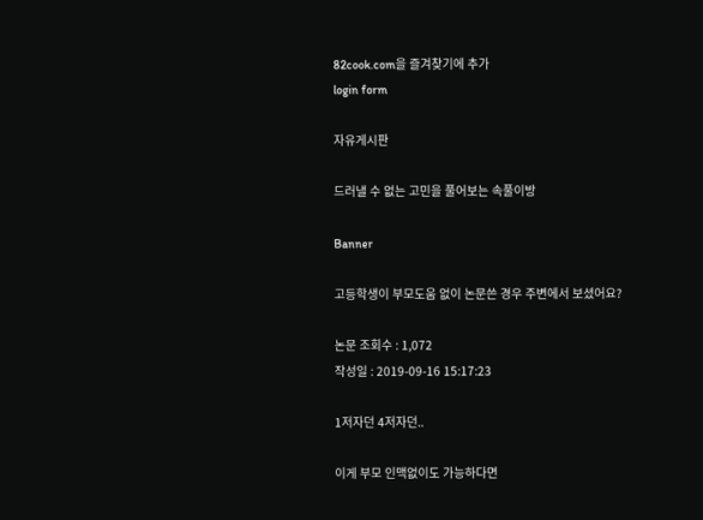82cook.com을 즐겨찾기에 추가
login form

자유게시판

드러낼 수 없는 고민을 풀어보는 속풀이방

Banner

고등학생이 부모도움 없이 논문쓴 경우 주변에서 보셨어요?

논문 조회수 : 1,072
작성일 : 2019-09-16 15:17:23

1저자던 4저자던..

이게 부모 인맥없이도 가능하다면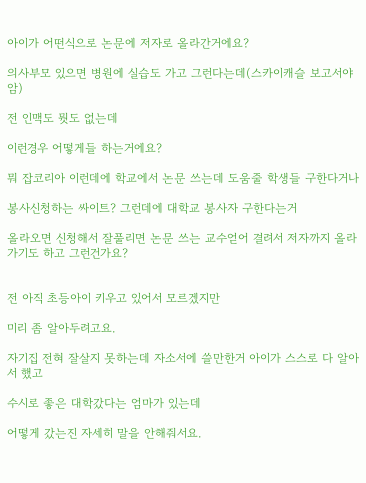아이가 어떤식으로 논문에 저자로 올라간거에요?

의사부모 있으면 병원에 실습도 가고 그런다는데(스카이캐슬 보고서야 암)

전 인맥도 뭣도 없는데

이런경우 어떻게들 하는거에요?

뭐 잡코리아 이런데에 학교에서 논문 쓰는데 도움줄 학생들 구한다거나

봉사신청하는 싸이트? 그런데에 대학교 봉사자 구한다는거

올라오면 신청해서 잘풀리면 논문 쓰는 교수얻어 결려서 저자까지 올라가기도 하고 그런건가요?


전 아직 초등아이 키우고 있어서 모르겠지만

미리 좀 알아두려고요.

자기집 전혀 잘살지 못하는데 자소서에 쓸만한거 아이가 스스로 다 알아서 했고

수시로 좋은 대학갔다는 엄마가 있는데

어떻게 갔는진 자세히 말을 안해줘서요.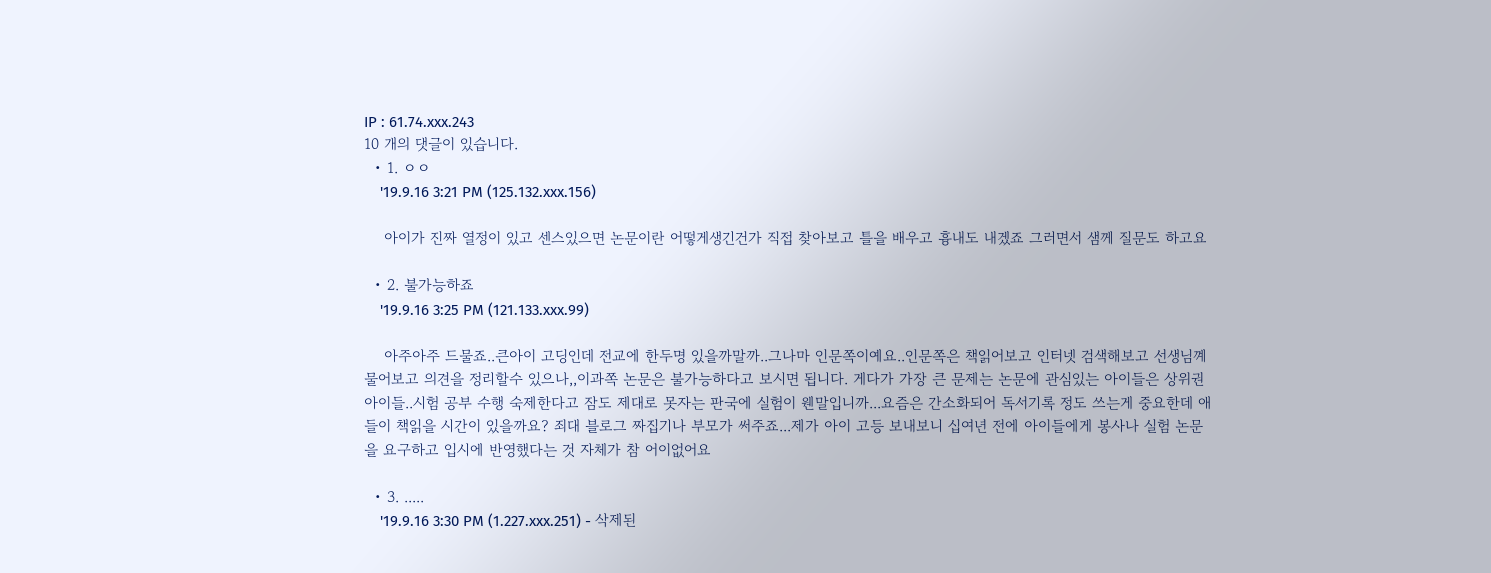IP : 61.74.xxx.243
10 개의 댓글이 있습니다.
  • 1. ㅇㅇ
    '19.9.16 3:21 PM (125.132.xxx.156)

    아이가 진짜 열정이 있고 센스있으면 논문이란 어떻게생긴건가 직접 찾아보고 틀을 배우고 흉내도 내겠죠 그러면서 샘께 질문도 하고요

  • 2. 불가능하죠
    '19.9.16 3:25 PM (121.133.xxx.99)

    아주아주 드물죠..큰아이 고딩인데 전교에 한두명 있을까말까..그나마 인문쪽이예요..인문쪽은 책읽어보고 인터넷 검색해보고 선생님꼐 물어보고 의견을 정리할수 있으나,,이과쪽 논문은 불가능하다고 보시면 됩니다. 게다가 가장 큰 문제는 논문에 관심있는 아이들은 상위권아이들..시험 공부 수행 숙제한다고 잠도 제대로 못자는 판국에 실험이 웬말입니까...요즘은 간소화되어 독서기록 정도 쓰는게 중요한데 애들이 책읽을 시간이 있을까요? 죄대 블로그 짜집기나 부모가 써주죠...제가 아이 고등 보내보니 십여년 전에 아이들에게 봉사나 실험 논문을 요구하고 입시에 반영했다는 것 자체가 참 어이없어요

  • 3. .....
    '19.9.16 3:30 PM (1.227.xxx.251) - 삭제된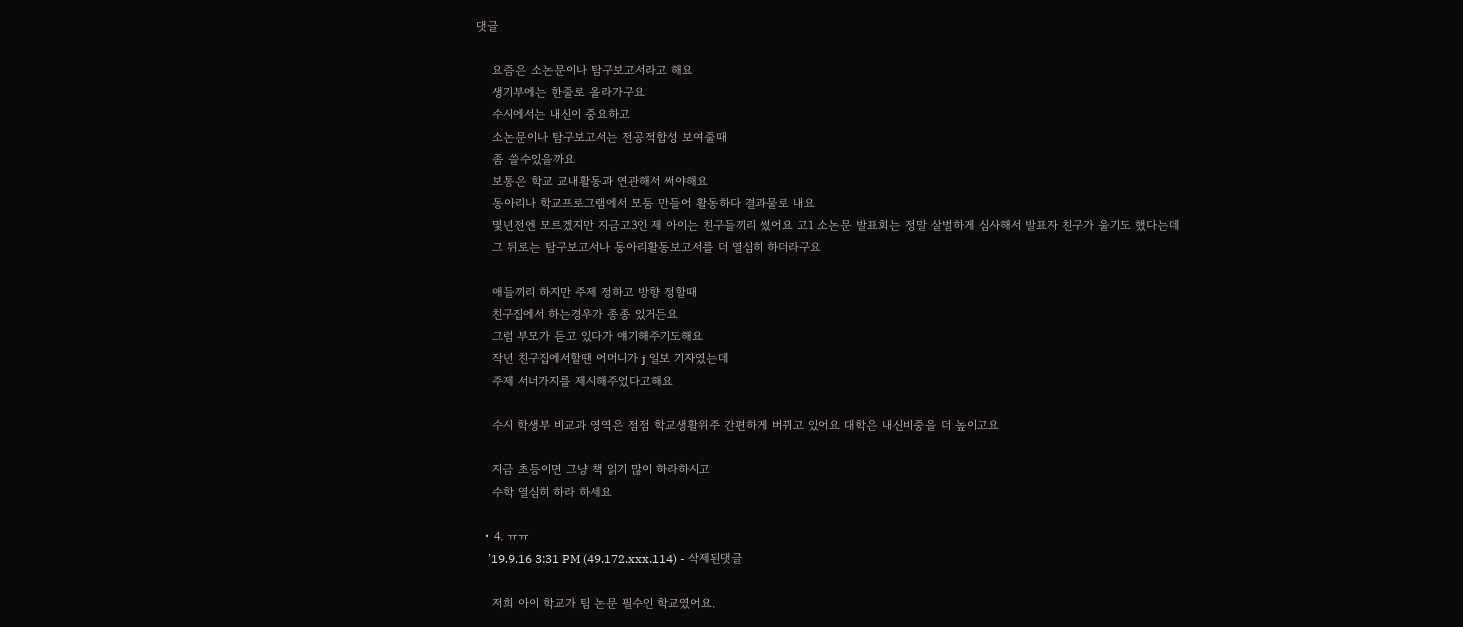댓글

    요즘은 소논문이나 탐구보고서라고 해요
    생기부에는 한줄로 올라가구요
    수시에서는 내신이 중요하고
    소논문이나 탐구보고서는 전공적합성 보여줄때
    좀 쓸수있을까요
    보통은 학교 교내활동과 연관해서 써야해요
    동아리나 학교프로그램에서 모둠 만들어 활동하다 결과물로 내요
    몇년전엔 모르겠지만 지금고3인 제 아이는 친구들끼리 썼어요 고1 소논문 발표회는 정말 살벌하게 심사해서 발표자 친구가 울기도 했다는데
    그 뒤로는 탐구보고서나 동아리활동보고서를 더 열심히 하더라구요

    애들끼리 하지만 주제 정하고 방향 정할때
    친구집에서 하는경우가 종종 있거든요
    그럼 부모가 듣고 있다가 얘기해주기도해요
    작년 친구집에서할땐 어머니가 j 일보 기자였는데
    주제 서너가지를 제시해주었다고해요

    수시 학생부 비교과 영역은 점점 학교생활위주 간편하게 버뀌고 있어요 대학은 내신비중을 더 높이고요

    지금 초등이면 그냥 책 읽기 많이 하라하시고
    수학 열심히 하라 하세요

  • 4. ㅠㅠ
    '19.9.16 3:31 PM (49.172.xxx.114) - 삭제된댓글

    저희 아이 학교가 팀 논문 필수인 학교였어요.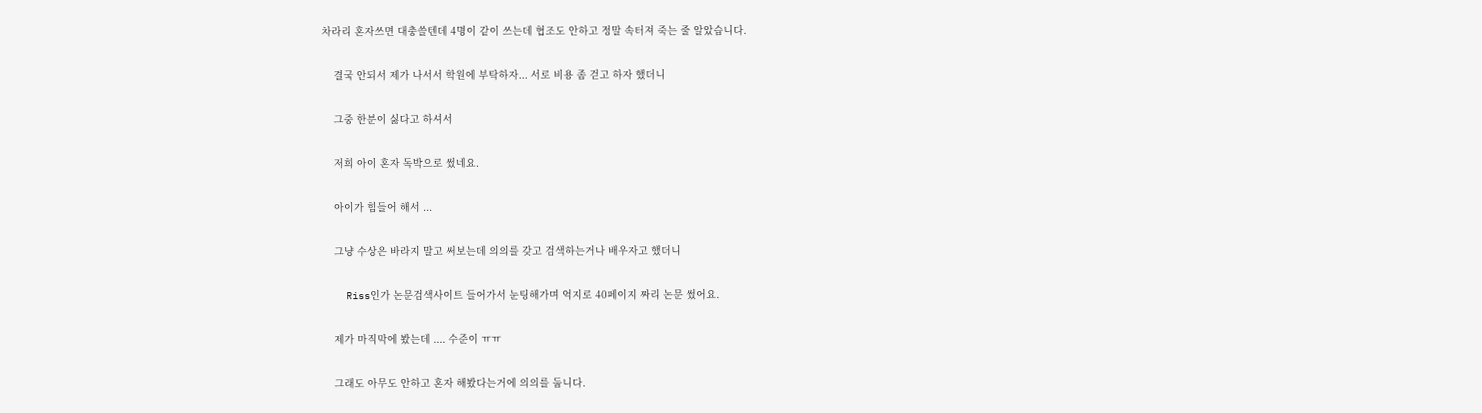차라리 혼자쓰면 대충쓸텐데 4명이 같이 쓰는데 협조도 안하고 정말 속터져 죽는 줄 알았습니다.

    결국 안되서 제가 나서서 학원에 부탁하자... 서로 비용 좀 걷고 하자 했더니

    그중 한분이 싫다고 하셔서

    저희 아이 혼자 독박으로 썼네요.

    아이가 힘들어 해서 ...

    그냥 수상은 바라지 말고 써보는데 의의를 갖고 검색하는거나 배우자고 했더니

    Riss인가 논문검색사이트 들어가서 눈팅해가며 억지로 40페이지 짜리 논문 썼어요.

    제가 마직막에 봤는데 .... 수준이 ㅠㅠ

    그래도 아무도 안하고 혼자 해봤다는거에 의의를 둡니다.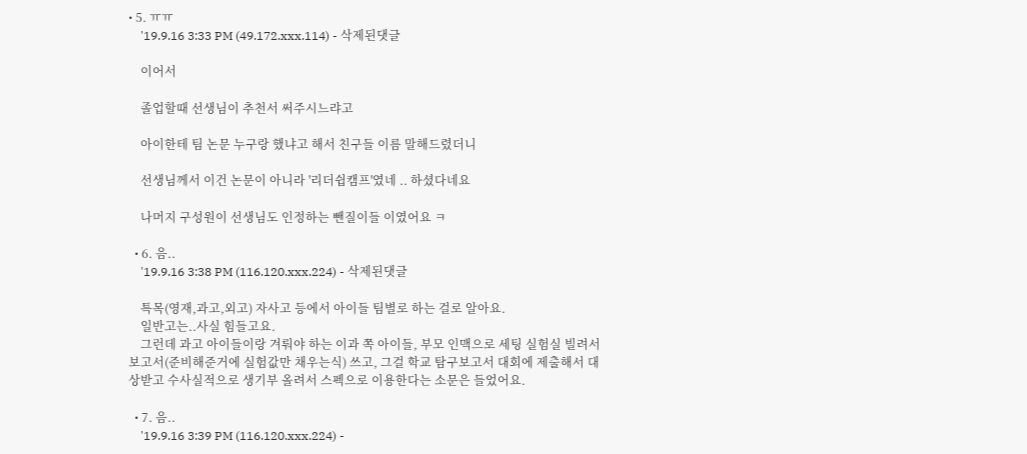• 5. ㅠㅠ
    '19.9.16 3:33 PM (49.172.xxx.114) - 삭제된댓글

    이어서

    졸업할때 선생님이 추천서 써주시느랴고

    아이한테 팀 논문 누구랑 했냐고 해서 친구들 이름 말해드렸더니

    선생님께서 이건 논문이 아니라 '리더쉽캠프'였네 .. 하셨다네요

    나머지 구성원이 선생님도 인정하는 뺀질이들 이였어요 ㅋ

  • 6. 음..
    '19.9.16 3:38 PM (116.120.xxx.224) - 삭제된댓글

    특목(영재,과고,외고) 자사고 등에서 아이들 팀별로 하는 걸로 알아요.
    일반고는..사실 힘들고요.
    그런데 과고 아이들이랑 겨뤄야 하는 이과 쪽 아이들, 부모 인맥으로 세팅 실험실 빌려서 보고서(준비해준거에 실험값만 채우는식) 쓰고, 그걸 학교 탐구보고서 대회에 제출해서 대상받고 수사실적으로 생기부 올려서 스펙으로 이용한다는 소문은 들었어요.

  • 7. 음..
    '19.9.16 3:39 PM (116.120.xxx.224) -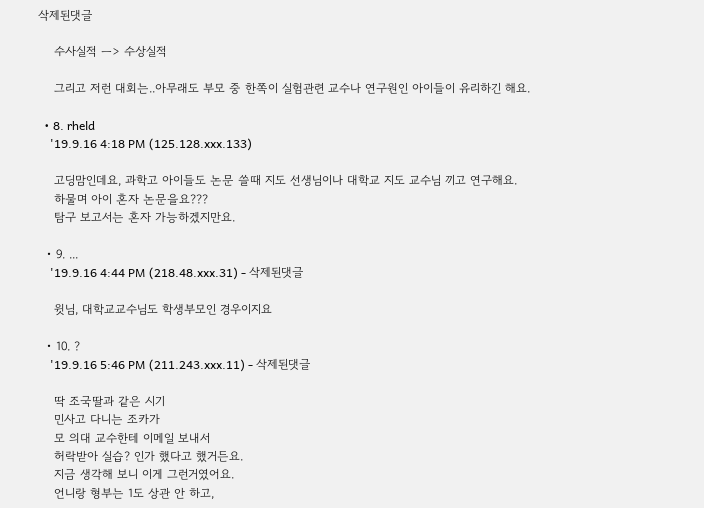삭제된댓글

    수사실적 ㅡ> 수상실적

    그리고 저런 대회는..아무래도 부모 중 한쪽이 실험관련 교수나 연구원인 아이들이 유리하긴 해요.

  • 8. rheld
    '19.9.16 4:18 PM (125.128.xxx.133)

    고딩맘인데요, 과학고 아이들도 논문 쓸때 지도 선생님이나 대학교 지도 교수님 끼고 연구해요.
    하물며 아이 혼자 논문을요???
    탐구 보고서는 혼자 가능하겠지만요.

  • 9. ...
    '19.9.16 4:44 PM (218.48.xxx.31) - 삭제된댓글

    윗님, 대학교교수님도 학생부모인 경우이지요

  • 10. ?
    '19.9.16 5:46 PM (211.243.xxx.11) - 삭제된댓글

    딱 조국딸과 같은 시기
    민사고 다니는 조카가
    모 의대 교수한테 이메일 보내서
    허락받아 실습? 인가 했다고 했거든요.
    지금 생각해 보니 이게 그런거였어요.
    언니랑 형부는 1도 상관 안 하고,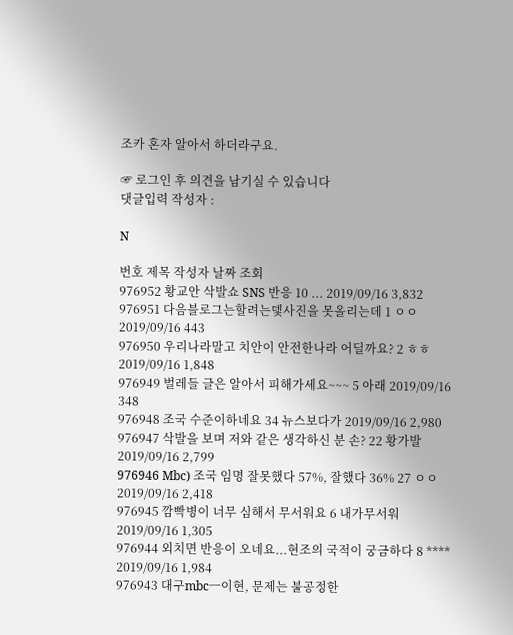조카 혼자 알아서 하더라구요.

☞ 로그인 후 의견을 남기실 수 있습니다
댓글입력 작성자 :

N

번호 제목 작성자 날짜 조회
976952 황교안 삭발쇼 SNS 반응 10 ... 2019/09/16 3,832
976951 다음블로그는할려는뎇사진을 못올리는데 1 ㅇㅇ 2019/09/16 443
976950 우리나라말고 치안이 안전한나라 어딜까요? 2 ㅎㅎ 2019/09/16 1,848
976949 벌레들 글은 알아서 피해가세요~~~ 5 아래 2019/09/16 348
976948 조국 수준이하네요 34 뉴스보다가 2019/09/16 2,980
976947 삭발을 보며 저와 같은 생각하신 분 손? 22 황가발 2019/09/16 2,799
976946 Mbc) 조국 임명 잘못했다 57%, 잘했다 36% 27 ㅇㅇ 2019/09/16 2,418
976945 깜빡병이 너무 심해서 무서워요 6 내가무서워 2019/09/16 1,305
976944 외치면 반응이 오네요...현조의 국적이 궁금하다 8 **** 2019/09/16 1,984
976943 대구mbcㅡ이현, 문제는 불공정한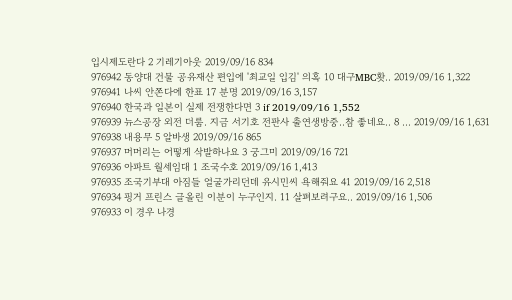입시제도란다 2 기레기아웃 2019/09/16 834
976942 동양대 건물 공유재산 편입에 '최교일 입김' 의혹 10 대구MBC홧.. 2019/09/16 1,322
976941 나씨 안쫀다에 한표 17 분명 2019/09/16 3,157
976940 한국과 일본이 실제 전쟁한다면 3 if 2019/09/16 1,552
976939 뉴스공장 외전 더룸. 지금 서기호 전판사 출연생방중..참 좋네요.. 8 ... 2019/09/16 1,631
976938 내용무 5 알바생 2019/09/16 865
976937 머머리는 어떻게 삭발하나요 3 궁그미 2019/09/16 721
976936 아파트 월세임대 1 조국수호 2019/09/16 1,413
976935 조국기부대 아짐들 얼굴가리던데 유시민씨 욕해줘요 41 2019/09/16 2,518
976934 핑거 프린스 글올린 이분이 누구인지. 11 살펴보려구요.. 2019/09/16 1,506
976933 이 경우 나경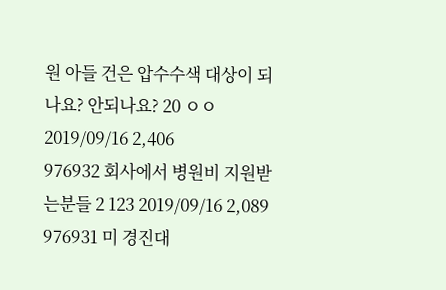원 아들 건은 압수수색 대상이 되나요? 안되나요? 20 ㅇㅇ 2019/09/16 2,406
976932 회사에서 병원비 지원받는분들 2 123 2019/09/16 2,089
976931 미 경진대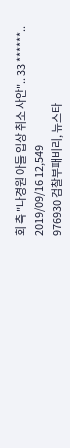회 측 "나경원 아들 입상 취소 사안".. 33 ******.. 2019/09/16 12,549
976930 검찰부패비리, 뉴스타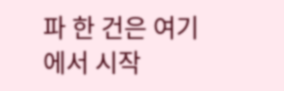파 한 건은 여기에서 시작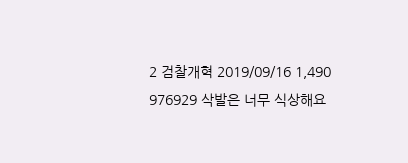2 검찰개혁 2019/09/16 1,490
976929 삭발은 너무 식상해요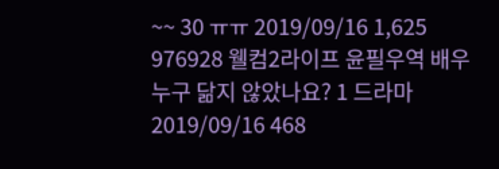~~ 30 ㅠㅠ 2019/09/16 1,625
976928 웰컴2라이프 윤필우역 배우 누구 닮지 않았나요? 1 드라마 2019/09/16 468